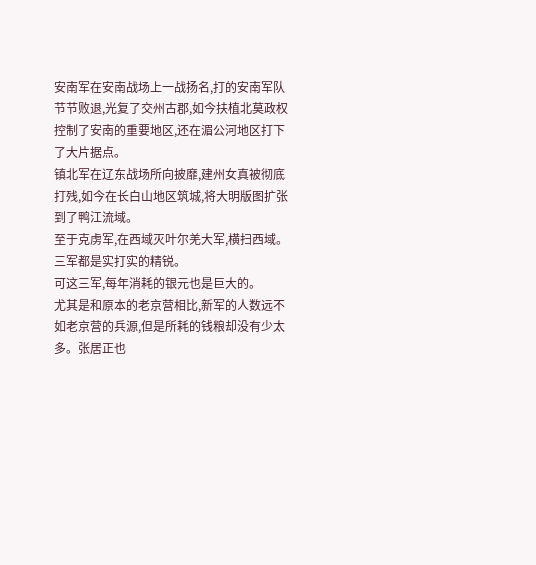安南军在安南战场上一战扬名,打的安南军队节节败退,光复了交州古郡,如今扶植北莫政权控制了安南的重要地区,还在湄公河地区打下了大片据点。
镇北军在辽东战场所向披靡,建州女真被彻底打残,如今在长白山地区筑城,将大明版图扩张到了鸭江流域。
至于克虏军,在西域灭叶尔羌大军,横扫西域。
三军都是实打实的精锐。
可这三军,每年消耗的银元也是巨大的。
尤其是和原本的老京营相比,新军的人数远不如老京营的兵源,但是所耗的钱粮却没有少太多。张居正也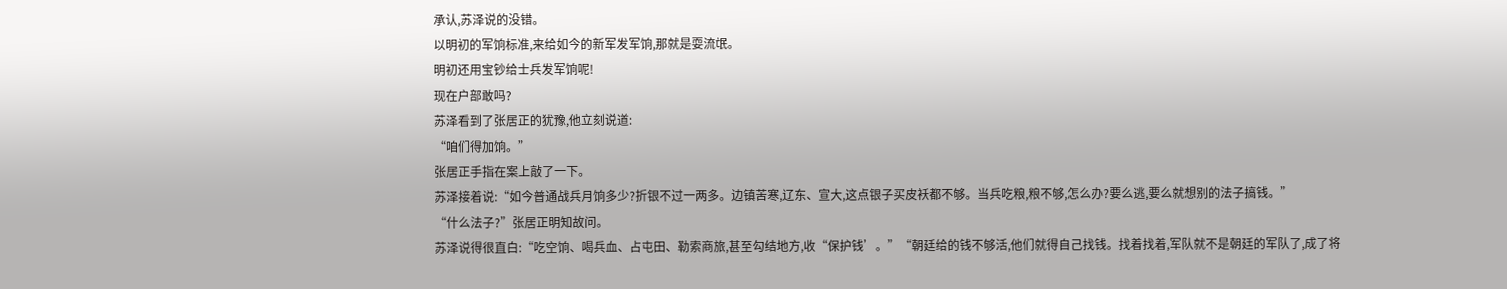承认,苏泽说的没错。
以明初的军饷标准,来给如今的新军发军饷,那就是耍流氓。
明初还用宝钞给士兵发军饷呢!
现在户部敢吗?
苏泽看到了张居正的犹豫,他立刻说道:
“咱们得加饷。”
张居正手指在案上敲了一下。
苏泽接着说:“如今普通战兵月饷多少?折银不过一两多。边镇苦寒,辽东、宣大,这点银子买皮袄都不够。当兵吃粮,粮不够,怎么办?要么逃,要么就想别的法子搞钱。”
“什么法子?”张居正明知故问。
苏泽说得很直白:“吃空饷、喝兵血、占屯田、勒索商旅,甚至勾结地方,收“保护钱’。”“朝廷给的钱不够活,他们就得自己找钱。找着找着,军队就不是朝廷的军队了,成了将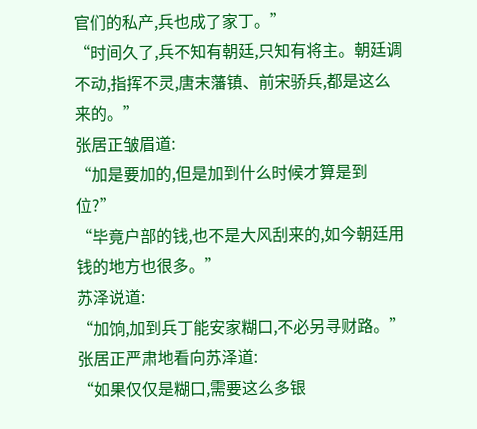官们的私产,兵也成了家丁。”
“时间久了,兵不知有朝廷,只知有将主。朝廷调不动,指挥不灵,唐末藩镇、前宋骄兵,都是这么来的。”
张居正皱眉道:
“加是要加的,但是加到什么时候才算是到位?”
“毕竟户部的钱,也不是大风刮来的,如今朝廷用钱的地方也很多。”
苏泽说道:
“加饷,加到兵丁能安家糊口,不必另寻财路。”
张居正严肃地看向苏泽道:
“如果仅仅是糊口,需要这么多银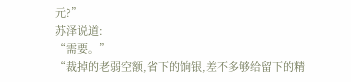元?”
苏泽说道:
“需要。”
“裁掉的老弱空额,省下的饷银,差不多够给留下的精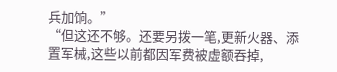兵加饷。”
“但这还不够。还要另拨一笔,更新火器、添置军械,这些以前都因军费被虚额吞掉,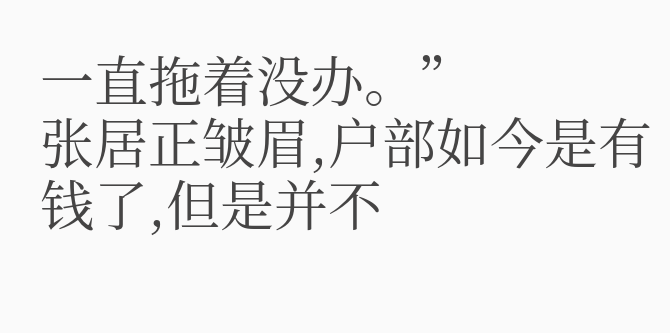一直拖着没办。”
张居正皱眉,户部如今是有钱了,但是并不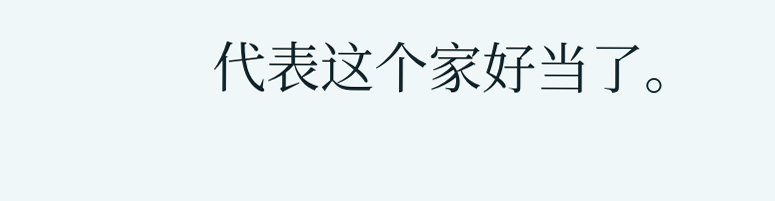代表这个家好当了。